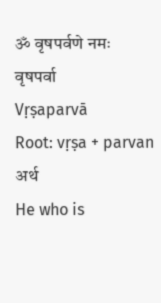ॐ वृषपर्वणे नमः
वृषपर्वा
Vṛṣaparvā
Root: vṛṣa + parvan
अर्थ
He who is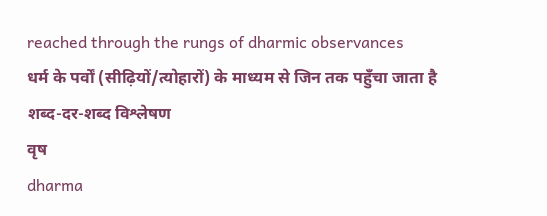reached through the rungs of dharmic observances
धर्म के पर्वों (सीढ़ियों/त्योहारों) के माध्यम से जिन तक पहुँचा जाता है
शब्द-दर-शब्द विश्लेषण
वृष
dharma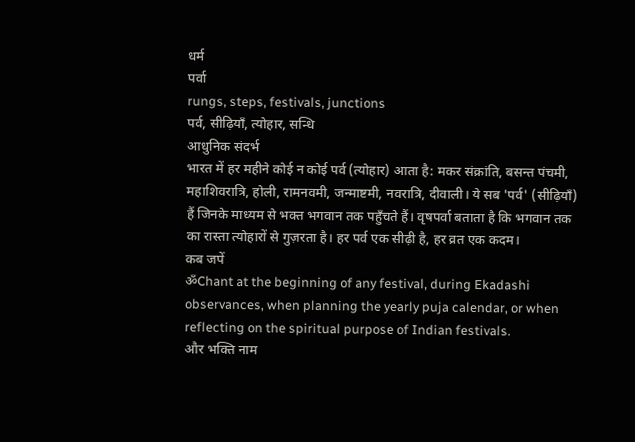धर्म
पर्वा
rungs, steps, festivals, junctions
पर्व, सीढ़ियाँ, त्योहार, सन्धि
आधुनिक संदर्भ
भारत में हर महीने कोई न कोई पर्व (त्योहार) आता है: मकर संक्रांति, बसन्त पंचमी, महाशिवरात्रि, होली, रामनवमी, जन्माष्टमी, नवरात्रि, दीवाली। ये सब 'पर्व' (सीढ़ियाँ) हैं जिनके माध्यम से भक्त भगवान तक पहुँचते हैं। वृषपर्वा बताता है कि भगवान तक का रास्ता त्योहारों से गुज़रता है। हर पर्व एक सीढ़ी है, हर व्रत एक कदम।
कब जपें
ॐChant at the beginning of any festival, during Ekadashi observances, when planning the yearly puja calendar, or when reflecting on the spiritual purpose of Indian festivals.
और भक्ति नाम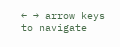← → arrow keys to navigate